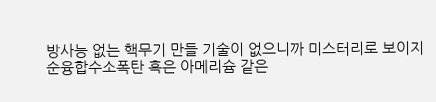방사능 없는 핵무기 만들 기술이 없으니까 미스터리로 보이지
순융합수소폭탄 혹은 아메리슘 같은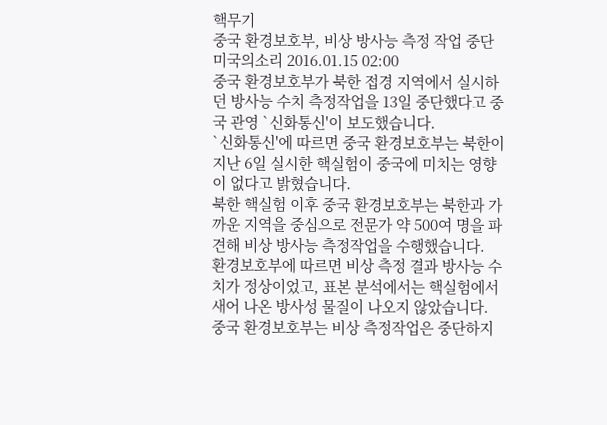핵무기
중국 환경보호부, 비상 방사능 측정 작업 중단
미국의소리 2016.01.15 02:00
중국 환경보호부가 북한 접경 지역에서 실시하던 방사능 수치 측정작업을 13일 중단했다고 중국 관영 `신화통신'이 보도했습니다.
`신화통신'에 따르면 중국 환경보호부는 북한이 지난 6일 실시한 핵실험이 중국에 미치는 영향이 없다고 밝혔습니다.
북한 핵실험 이후 중국 환경보호부는 북한과 가까운 지역을 중심으로 전문가 약 500여 명을 파견해 비상 방사능 측정작업을 수행했습니다.
환경보호부에 따르면 비상 측정 결과 방사능 수치가 정상이었고, 표본 분석에서는 핵실험에서 새어 나온 방사성 물질이 나오지 않았습니다.
중국 환경보호부는 비상 측정작업은 중단하지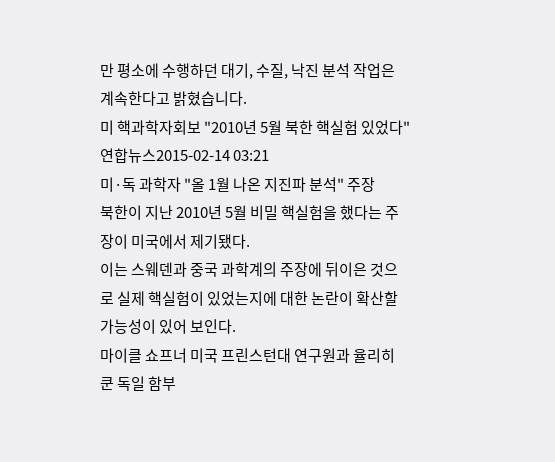만 평소에 수행하던 대기, 수질, 낙진 분석 작업은 계속한다고 밝혔습니다.
미 핵과학자회보 "2010년 5월 북한 핵실험 있었다"
연합뉴스2015-02-14 03:21
미·독 과학자 "올 1월 나온 지진파 분석" 주장
북한이 지난 2010년 5월 비밀 핵실험을 했다는 주장이 미국에서 제기됐다.
이는 스웨덴과 중국 과학계의 주장에 뒤이은 것으로 실제 핵실험이 있었는지에 대한 논란이 확산할 가능성이 있어 보인다.
마이클 쇼프너 미국 프린스턴대 연구원과 율리히 쿤 독일 함부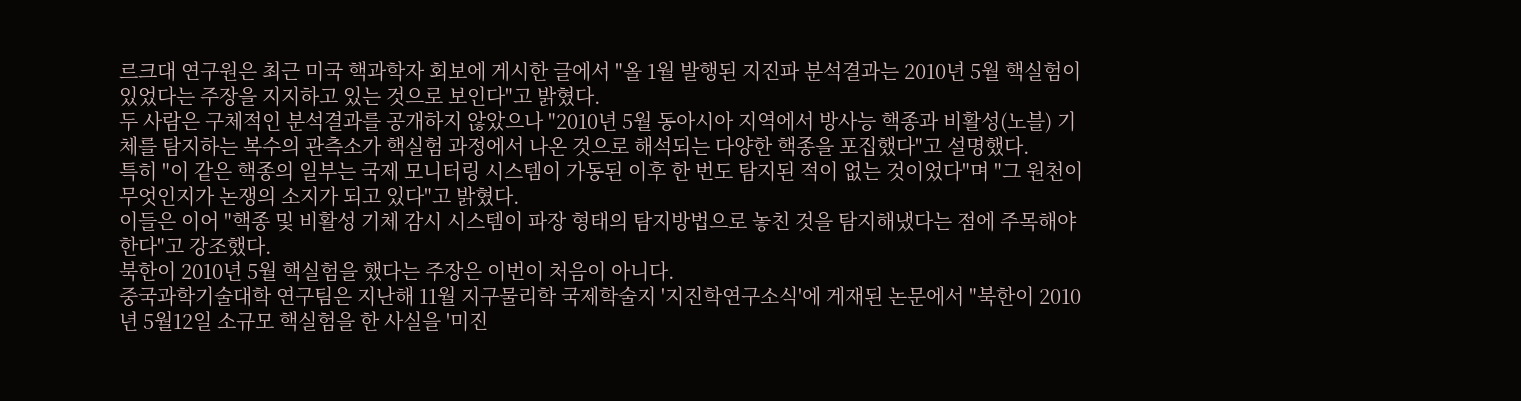르크대 연구원은 최근 미국 핵과학자 회보에 게시한 글에서 "올 1월 발행된 지진파 분석결과는 2010년 5월 핵실험이 있었다는 주장을 지지하고 있는 것으로 보인다"고 밝혔다.
두 사람은 구체적인 분석결과를 공개하지 않았으나 "2010년 5월 동아시아 지역에서 방사능 핵종과 비활성(노블) 기체를 탐지하는 복수의 관측소가 핵실험 과정에서 나온 것으로 해석되는 다양한 핵종을 포집했다"고 설명했다.
특히 "이 같은 핵종의 일부는 국제 모니터링 시스템이 가동된 이후 한 번도 탐지된 적이 없는 것이었다"며 "그 원천이 무엇인지가 논쟁의 소지가 되고 있다"고 밝혔다.
이들은 이어 "핵종 및 비활성 기체 감시 시스템이 파장 형태의 탐지방법으로 놓친 것을 탐지해냈다는 점에 주목해야 한다"고 강조했다.
북한이 2010년 5월 핵실험을 했다는 주장은 이번이 처음이 아니다.
중국과학기술대학 연구팀은 지난해 11월 지구물리학 국제학술지 '지진학연구소식'에 게재된 논문에서 "북한이 2010년 5월12일 소규모 핵실험을 한 사실을 '미진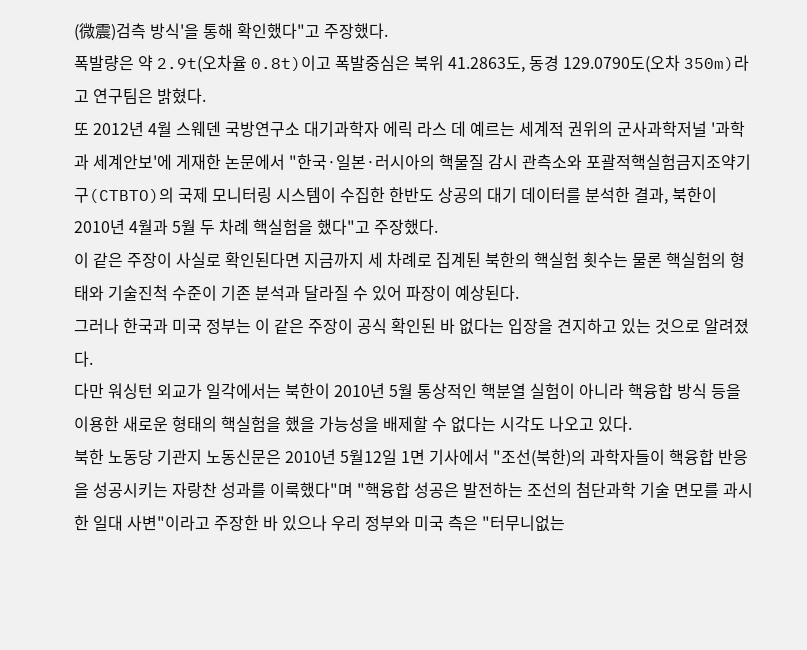(微震)검측 방식'을 통해 확인했다"고 주장했다.
폭발량은 약 2.9t(오차율 0.8t)이고 폭발중심은 북위 41.2863도, 동경 129.0790도(오차 350m)라고 연구팀은 밝혔다.
또 2012년 4월 스웨덴 국방연구소 대기과학자 에릭 라스 데 예르는 세계적 권위의 군사과학저널 '과학과 세계안보'에 게재한 논문에서 "한국·일본·러시아의 핵물질 감시 관측소와 포괄적핵실험금지조약기구(CTBTO)의 국제 모니터링 시스템이 수집한 한반도 상공의 대기 데이터를 분석한 결과, 북한이 2010년 4월과 5월 두 차례 핵실험을 했다"고 주장했다.
이 같은 주장이 사실로 확인된다면 지금까지 세 차례로 집계된 북한의 핵실험 횟수는 물론 핵실험의 형태와 기술진척 수준이 기존 분석과 달라질 수 있어 파장이 예상된다.
그러나 한국과 미국 정부는 이 같은 주장이 공식 확인된 바 없다는 입장을 견지하고 있는 것으로 알려졌다.
다만 워싱턴 외교가 일각에서는 북한이 2010년 5월 통상적인 핵분열 실험이 아니라 핵융합 방식 등을 이용한 새로운 형태의 핵실험을 했을 가능성을 배제할 수 없다는 시각도 나오고 있다.
북한 노동당 기관지 노동신문은 2010년 5월12일 1면 기사에서 "조선(북한)의 과학자들이 핵융합 반응을 성공시키는 자랑찬 성과를 이룩했다"며 "핵융합 성공은 발전하는 조선의 첨단과학 기술 면모를 과시한 일대 사변"이라고 주장한 바 있으나 우리 정부와 미국 측은 "터무니없는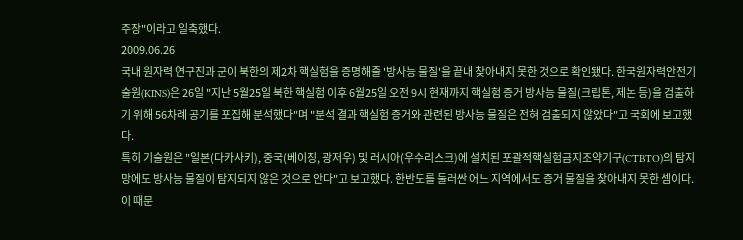주장"이라고 일축했다.
2009.06.26
국내 원자력 연구진과 군이 북한의 제2차 핵실험을 증명해줄 '방사능 물질'을 끝내 찾아내지 못한 것으로 확인됐다. 한국원자력안전기술원(KINS)은 26일 "지난 5월25일 북한 핵실험 이후 6월25일 오전 9시 현재까지 핵실험 증거 방사능 물질(크립톤, 제논 등)을 검출하기 위해 56차례 공기를 포집해 분석했다"며 "분석 결과 핵실험 증거와 관련된 방사능 물질은 전혀 검출되지 않았다"고 국회에 보고했다.
특히 기술원은 "일본(다카사키), 중국(베이징, 광저우) 및 러시아(우수리스크)에 설치된 포괄적핵실험금지조약기구(CTBTO)의 탐지망에도 방사능 물질이 탐지되지 않은 것으로 안다"고 보고했다. 한반도를 둘러싼 어느 지역에서도 증거 물질을 찾아내지 못한 셈이다. 이 때문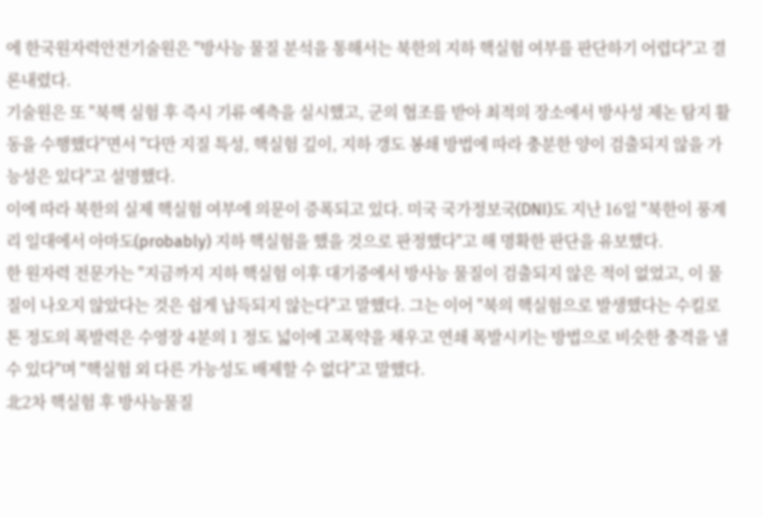에 한국원자력안전기술원은 "방사능 물질 분석을 통해서는 북한의 지하 핵실험 여부를 판단하기 어렵다"고 결론내렸다.
기술원은 또 "북핵 실험 후 즉시 기류 예측을 실시했고, 군의 협조를 받아 최적의 장소에서 방사성 제논 탐지 활동을 수행했다"면서 "다만 지질 특성, 핵실험 깊이, 지하 갱도 봉쇄 방법에 따라 충분한 양이 검출되지 않을 가능성은 있다"고 설명했다.
이에 따라 북한의 실제 핵실험 여부에 의문이 증폭되고 있다. 미국 국가정보국(DNI)도 지난 16일 "북한이 풍계리 일대에서 아마도(probably) 지하 핵실험을 했을 것으로 판정했다"고 해 명확한 판단을 유보했다.
한 원자력 전문가는 "지금까지 지하 핵실험 이후 대기중에서 방사능 물질이 검출되지 않은 적이 없었고, 이 물질이 나오지 않았다는 것은 쉽게 납득되지 않는다"고 말했다. 그는 이어 "북의 핵실험으로 발생했다는 수킬로톤 정도의 폭발력은 수영장 4분의 1 정도 넓이에 고폭약을 채우고 연쇄 폭발시키는 방법으로 비슷한 충격을 낼 수 있다"며 "핵실험 외 다른 가능성도 배제할 수 없다"고 말했다.
北2차 핵실험 후 방사능물질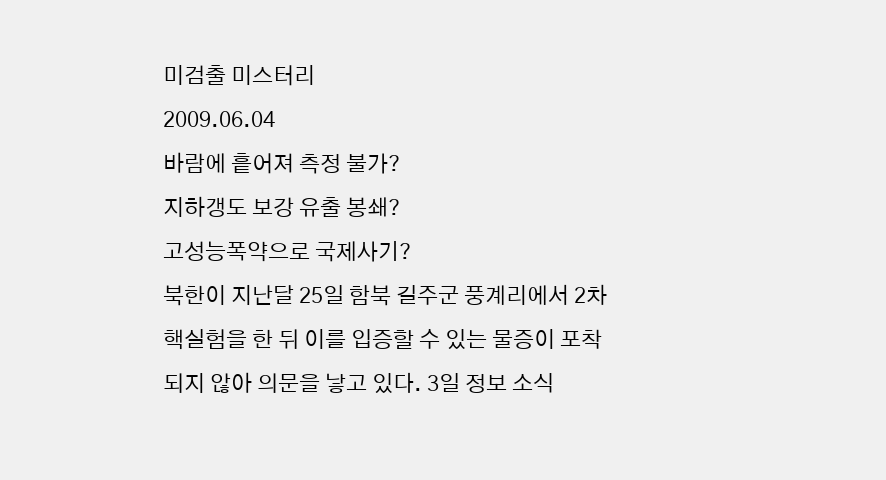미검출 미스터리
2009.06.04
바람에 흩어져 측정 불가?
지하갱도 보강 유출 봉쇄?
고성능폭약으로 국제사기?
북한이 지난달 25일 함북 길주군 풍계리에서 2차 핵실험을 한 뒤 이를 입증할 수 있는 물증이 포착되지 않아 의문을 낳고 있다. 3일 정보 소식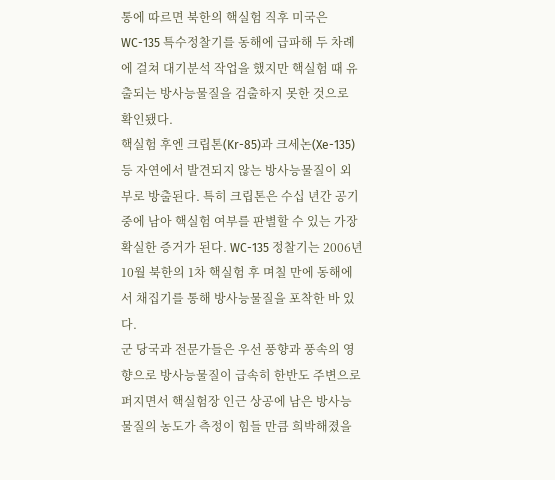통에 따르면 북한의 핵실험 직후 미국은 WC-135 특수정찰기를 동해에 급파해 두 차례에 걸쳐 대기분석 작업을 했지만 핵실험 때 유출되는 방사능물질을 검출하지 못한 것으로 확인됐다.
핵실험 후엔 크립톤(Kr-85)과 크세논(Xe-135) 등 자연에서 발견되지 않는 방사능물질이 외부로 방출된다. 특히 크립톤은 수십 년간 공기 중에 남아 핵실험 여부를 판별할 수 있는 가장 확실한 증거가 된다. WC-135 정찰기는 2006년 10월 북한의 1차 핵실험 후 며칠 만에 동해에서 채집기를 통해 방사능물질을 포착한 바 있다.
군 당국과 전문가들은 우선 풍향과 풍속의 영향으로 방사능물질이 급속히 한반도 주변으로 퍼지면서 핵실험장 인근 상공에 남은 방사능물질의 농도가 측정이 힘들 만큼 희박해졌을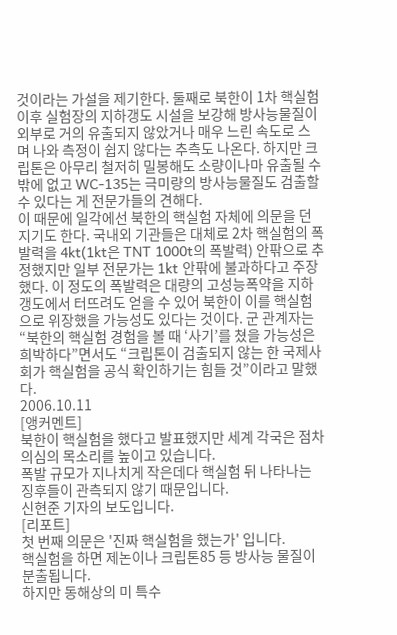것이라는 가설을 제기한다. 둘째로 북한이 1차 핵실험 이후 실험장의 지하갱도 시설을 보강해 방사능물질이 외부로 거의 유출되지 않았거나 매우 느린 속도로 스며 나와 측정이 쉽지 않다는 추측도 나온다. 하지만 크립톤은 아무리 철저히 밀봉해도 소량이나마 유출될 수밖에 없고 WC-135는 극미량의 방사능물질도 검출할 수 있다는 게 전문가들의 견해다.
이 때문에 일각에선 북한의 핵실험 자체에 의문을 던지기도 한다. 국내외 기관들은 대체로 2차 핵실험의 폭발력을 4kt(1kt은 TNT 1000t의 폭발력) 안팎으로 추정했지만 일부 전문가는 1kt 안팎에 불과하다고 주장했다. 이 정도의 폭발력은 대량의 고성능폭약을 지하갱도에서 터뜨려도 얻을 수 있어 북한이 이를 핵실험으로 위장했을 가능성도 있다는 것이다. 군 관계자는 “북한의 핵실험 경험을 볼 때 ‘사기’를 쳤을 가능성은 희박하다”면서도 “크립톤이 검출되지 않는 한 국제사회가 핵실험을 공식 확인하기는 힘들 것”이라고 말했다.
2006.10.11
[앵커멘트]
북한이 핵실험을 했다고 발표했지만 세계 각국은 점차 의심의 목소리를 높이고 있습니다.
폭발 규모가 지나치게 작은데다 핵실험 뒤 나타나는 징후들이 관측되지 않기 때문입니다.
신현준 기자의 보도입니다.
[리포트]
첫 번째 의문은 '진짜 핵실험을 했는가' 입니다.
핵실험을 하면 제논이나 크립톤85 등 방사능 물질이 분출됩니다.
하지만 동해상의 미 특수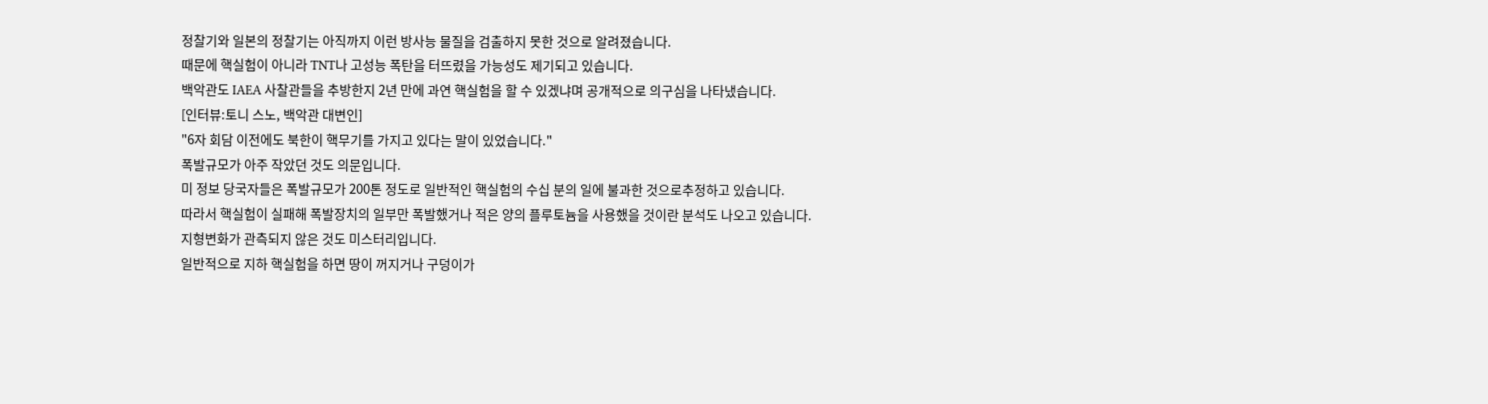정찰기와 일본의 정찰기는 아직까지 이런 방사능 물질을 검출하지 못한 것으로 알려졌습니다.
때문에 핵실험이 아니라 TNT나 고성능 폭탄을 터뜨렸을 가능성도 제기되고 있습니다.
백악관도 IAEA 사찰관들을 추방한지 2년 만에 과연 핵실험을 할 수 있겠냐며 공개적으로 의구심을 나타냈습니다.
[인터뷰:토니 스노, 백악관 대변인]
"6자 회담 이전에도 북한이 핵무기를 가지고 있다는 말이 있었습니다."
폭발규모가 아주 작았던 것도 의문입니다.
미 정보 당국자들은 폭발규모가 200톤 정도로 일반적인 핵실험의 수십 분의 일에 불과한 것으로추정하고 있습니다.
따라서 핵실험이 실패해 폭발장치의 일부만 폭발했거나 적은 양의 플루토늄을 사용했을 것이란 분석도 나오고 있습니다.
지형변화가 관측되지 않은 것도 미스터리입니다.
일반적으로 지하 핵실험을 하면 땅이 꺼지거나 구덩이가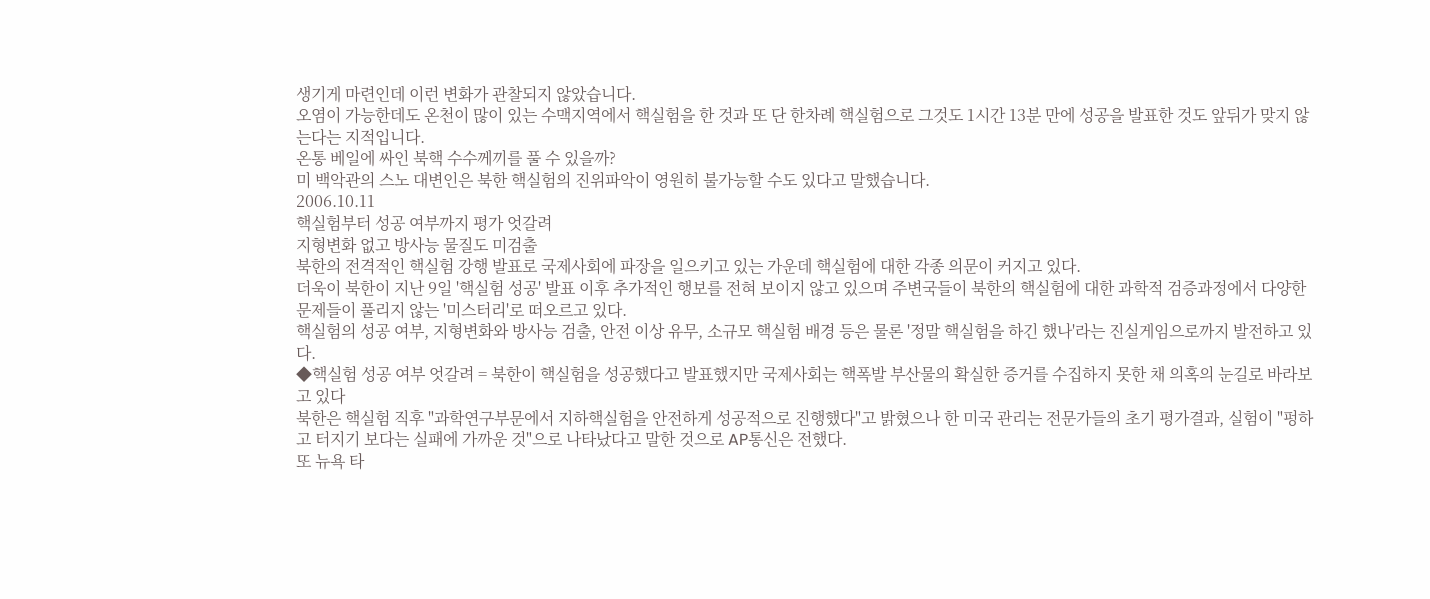생기게 마련인데 이런 변화가 관찰되지 않았습니다.
오염이 가능한데도 온천이 많이 있는 수맥지역에서 핵실험을 한 것과 또 단 한차례 핵실험으로 그것도 1시간 13분 만에 성공을 발표한 것도 앞뒤가 맞지 않는다는 지적입니다.
온통 베일에 싸인 북핵 수수께끼를 풀 수 있을까?
미 백악관의 스노 대변인은 북한 핵실험의 진위파악이 영원히 불가능할 수도 있다고 말했습니다.
2006.10.11
핵실험부터 성공 여부까지 평가 엇갈려
지형변화 없고 방사능 물질도 미검출
북한의 전격적인 핵실험 강행 발표로 국제사회에 파장을 일으키고 있는 가운데 핵실험에 대한 각종 의문이 커지고 있다.
더욱이 북한이 지난 9일 '핵실험 성공' 발표 이후 추가적인 행보를 전혀 보이지 않고 있으며 주변국들이 북한의 핵실험에 대한 과학적 검증과정에서 다양한 문제들이 풀리지 않는 '미스터리'로 떠오르고 있다.
핵실험의 성공 여부, 지형변화와 방사능 검출, 안전 이상 유무, 소규모 핵실험 배경 등은 물론 '정말 핵실험을 하긴 했나'라는 진실게임으로까지 발전하고 있다.
◆핵실험 성공 여부 엇갈려 = 북한이 핵실험을 성공했다고 발표했지만 국제사회는 핵폭발 부산물의 확실한 증거를 수집하지 못한 채 의혹의 눈길로 바라보고 있다
북한은 핵실험 직후 "과학연구부문에서 지하핵실험을 안전하게 성공적으로 진행했다"고 밝혔으나 한 미국 관리는 전문가들의 초기 평가결과, 실험이 "펑하고 터지기 보다는 실패에 가까운 것"으로 나타났다고 말한 것으로 AP통신은 전했다.
또 뉴욕 타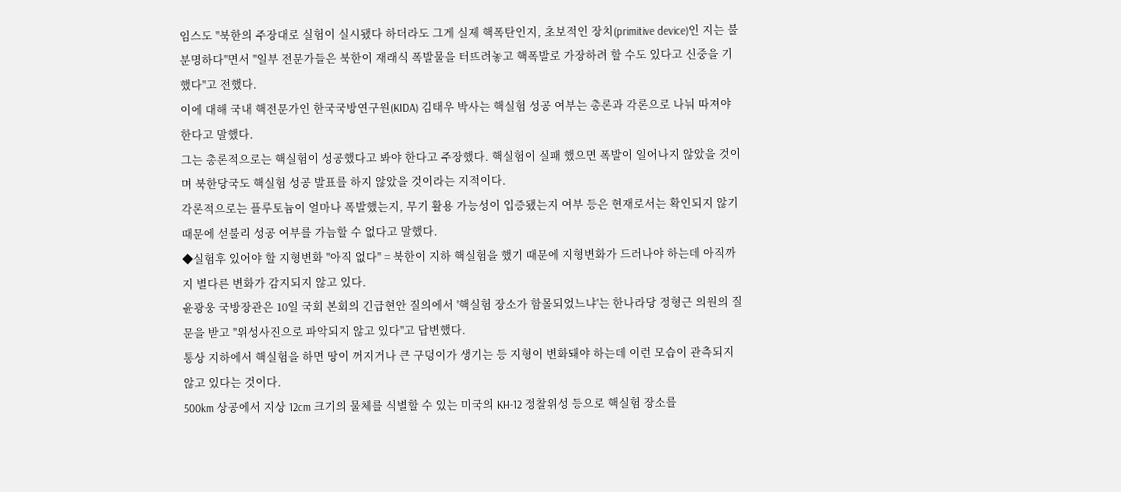임스도 "북한의 주장대로 실험이 실시됐다 하더라도 그게 실제 핵폭탄인지, 초보적인 장치(primitive device)인 지는 불분명하다"면서 "일부 전문가들은 북한이 재래식 폭발물을 터뜨려놓고 핵폭발로 가장하려 할 수도 있다고 신중을 기했다"고 전했다.
이에 대해 국내 핵전문가인 한국국방연구원(KIDA) 김태우 박사는 핵실험 성공 여부는 총론과 각론으로 나눠 따져야 한다고 말했다.
그는 총론적으로는 핵실험이 성공했다고 봐야 한다고 주장했다. 핵실험이 실패 했으면 폭발이 일어나지 않았을 것이며 북한당국도 핵실험 성공 발표를 하지 않았을 것이라는 지적이다.
각론적으로는 플루토늄이 얼마나 폭발했는지, 무기 활용 가능성이 입증됐는지 여부 등은 현재로서는 확인되지 않기 때문에 섣불리 성공 여부를 가늠할 수 없다고 말했다.
◆실험후 있어야 할 지형변화 "아직 없다" = 북한이 지하 핵실험을 했기 때문에 지형변화가 드러나야 하는데 아직까지 별다른 변화가 감지되지 않고 있다.
윤광웅 국방장관은 10일 국회 본회의 긴급현안 질의에서 '핵실험 장소가 함몰되었느냐'는 한나라당 정형근 의원의 질문을 받고 "위성사진으로 파악되지 않고 있다"고 답변했다.
통상 지하에서 핵실험을 하면 땅이 꺼지거나 큰 구덩이가 생기는 등 지형이 변화돼야 하는데 이런 모습이 관측되지 않고 있다는 것이다.
500km 상공에서 지상 12cm 크기의 물체를 식별할 수 있는 미국의 KH-12 정찰위성 등으로 핵실험 장소를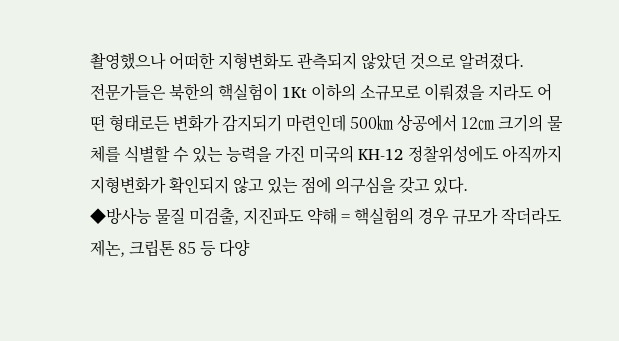촬영했으나 어떠한 지형변화도 관측되지 않았던 것으로 알려졌다.
전문가들은 북한의 핵실험이 1Kt 이하의 소규모로 이뤄졌을 지라도 어떤 형태로든 변화가 감지되기 마련인데 500㎞ 상공에서 12㎝ 크기의 물체를 식별할 수 있는 능력을 가진 미국의 KH-12 정찰위성에도 아직까지 지형변화가 확인되지 않고 있는 점에 의구심을 갖고 있다.
◆방사능 물질 미검출, 지진파도 약해 = 핵실험의 경우 규모가 작더라도 제논, 크립톤 85 등 다양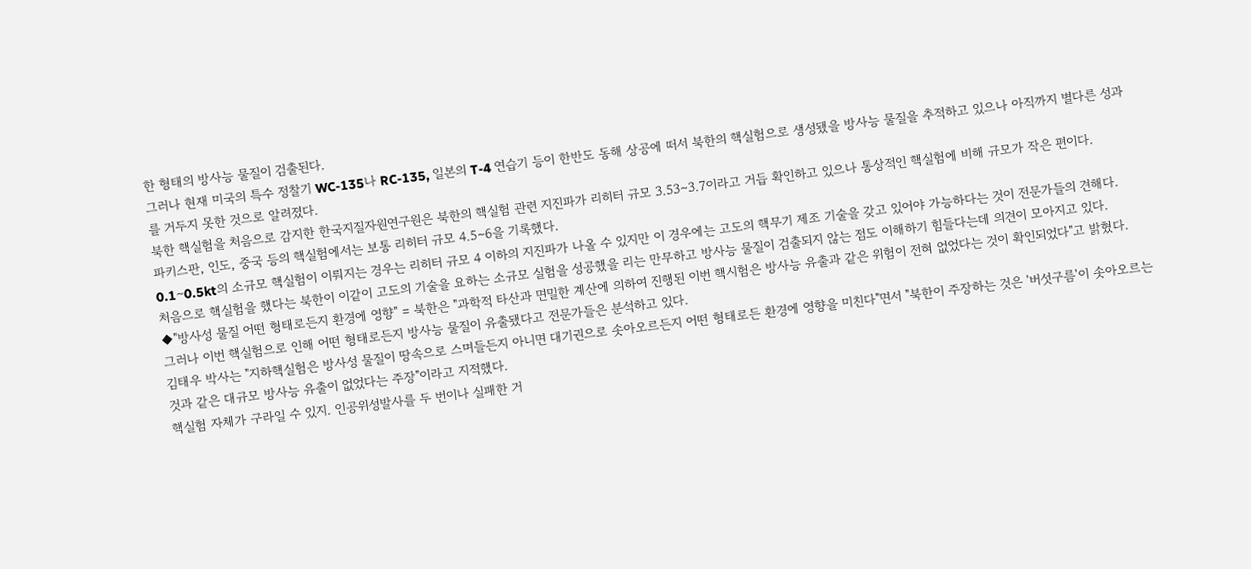한 형태의 방사능 물질이 검출된다.
그러나 현재 미국의 특수 정찰기 WC-135나 RC-135, 일본의 T-4 연습기 등이 한반도 동해 상공에 떠서 북한의 핵실험으로 생성됐을 방사능 물질을 추적하고 있으나 아직까지 별다른 성과를 거두지 못한 것으로 알려졌다.
북한 핵실험을 처음으로 감지한 한국지질자원연구원은 북한의 핵실험 관련 지진파가 리히터 규모 3.53∼3.7이라고 거듭 확인하고 있으나 통상적인 핵실험에 비해 규모가 작은 편이다.
파키스판, 인도, 중국 등의 핵실험에서는 보통 리히터 규모 4.5∼6을 기록했다.
0.1∼0.5kt의 소규모 핵실험이 이뤄지는 경우는 리히터 규모 4 이하의 지진파가 나올 수 있지만 이 경우에는 고도의 핵무기 제조 기술을 갖고 있어야 가능하다는 것이 전문가들의 견해다.
처음으로 핵실험을 했다는 북한이 이같이 고도의 기술을 요하는 소규모 실험을 성공했을 리는 만무하고 방사능 물질이 검출되지 않는 점도 이해하기 힘들다는데 의견이 모아지고 있다.
◆"방사성 물질 어떤 형태로든지 환경에 영향" = 북한은 "과학적 타산과 면밀한 계산에 의하여 진행된 이번 핵시험은 방사능 유출과 같은 위험이 전혀 없었다는 것이 확인되었다"고 밝혔다.
그러나 이번 핵실험으로 인해 어떤 형태로든지 방사능 물질이 유출됐다고 전문가들은 분석하고 있다.
김태우 박사는 "지하핵실험은 방사성 물질이 땅속으로 스며들든지 아니면 대기권으로 솟아오르든지 어떤 형태로든 환경에 영향을 미친다"면서 "북한이 주장하는 것은 '버섯구름'이 솟아오르는 것과 같은 대규모 방사능 유출이 없었다는 주장"이라고 지적했다.
핵실험 자체가 구라일 수 있지. 인공위성발사를 두 번이나 실패한 거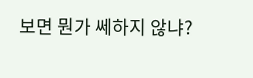보면 뭔가 쎄하지 않냐?